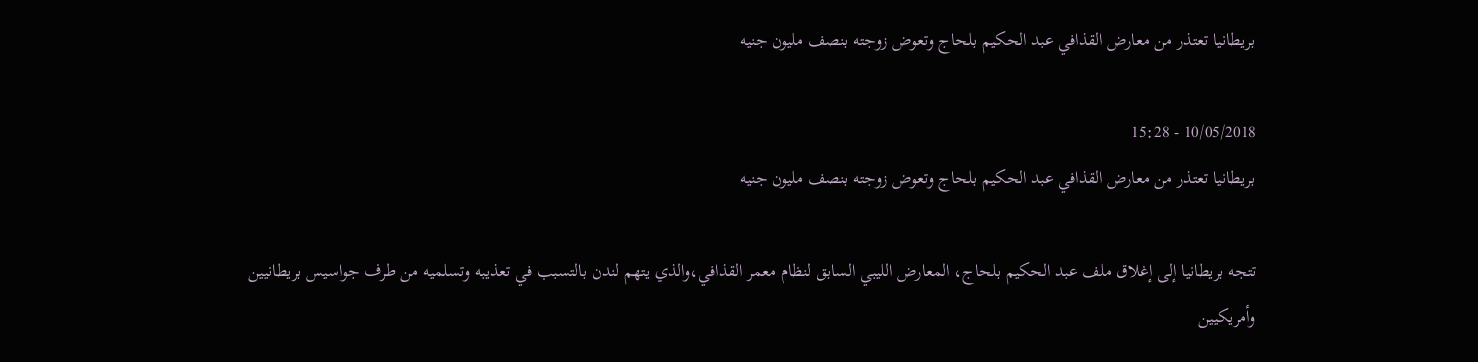بريطانيا تعتذر من معارض القذافي عبد الحكيم بلحاج وتعوض زوجته بنصف مليون جنيه

10/05/2018 - 15:28
بريطانيا تعتذر من معارض القذافي عبد الحكيم بلحاج وتعوض زوجته بنصف مليون جنيه

تتجه بريطانيا إلى إغلاق ملف عبد الحكيم بلحاج، المعارض الليبي السابق لنظام معمر القذافي،والذي يتهم لندن بالتسبب في تعذيبه وتسلميه من طرف جواسيس بريطانيين  وأمريكيين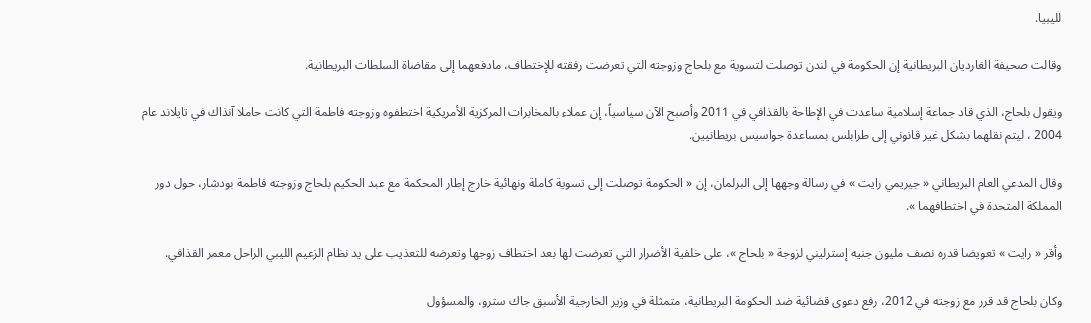لليبيا.

وقالت صحيفة الغارديان البريطانية إن الحكومة في لندن توصلت لتسوية مع بلحاج وزوجته التي تعرضت رفقته للإختطاف، مادفعهما إلى مقاضاة السلطات البريطانية.

ويقول بلحاج، الذي قاد جماعة إسلامية ساعدت في الإطاحة بالقذافي في 2011 وأصبح الآن سياسياً، إن عملاء بالمخابرات المركزية الأمريكية اختطفوه وزوجته فاطمة التي كانت حاملا آنذاك في تايلاند عام 2004 ، ليتم نقلهما بشكل غير قانوني إلى طرابلس بمساعدة جواسيس بريطانيين.

وقال المدعي العام البريطاني « جيريمي رايت » في رسالة وجهها إلى البرلمان، إن « الحكومة توصلت إلى تسوية كاملة ونهائية خارج إطار المحكمة مع عبد الحكيم بلحاج وزوجته فاطمة بودشار، حول دور المملكة المتحدة في اختطافهما ».

وأقر « رايت » تعويضا قدره نصف مليون جنيه إسترليني لزوجة « بلحاج »، على خلفية الأضرار التي تعرضت لها بعد اختطاف زوجها وتعرضه للتعذيب على يد نظام الزعيم الليبي الراحل معمر القذافي.

وكان بلحاج قد قرر مع زوجته في 2012، رفع دعوى قضائية ضد الحكومة البريطانية، متمثلة في وزير الخارجية الأسبق جاك سترو، والمسؤول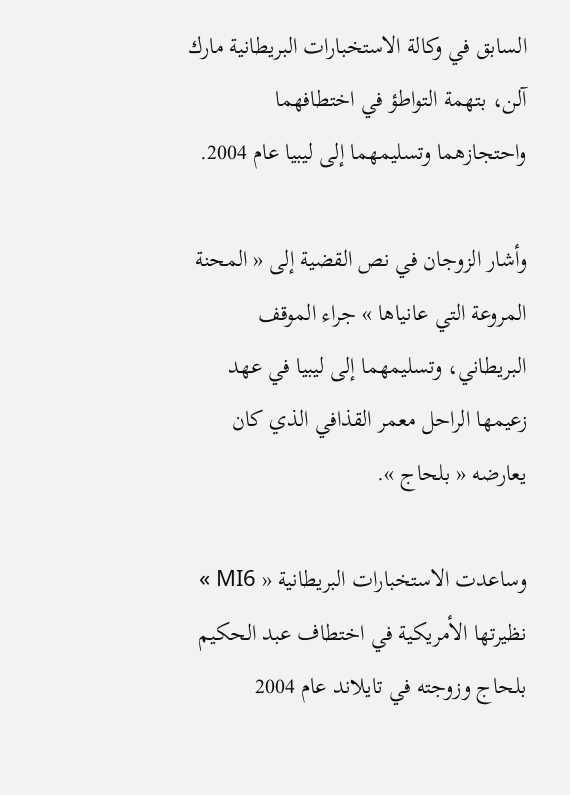السابق في وكالة الاستخبارات البريطانية مارك آلن، بتهمة التواطؤ في اختطافهما واحتجازهما وتسليمهما إلى ليبيا عام 2004.

وأشار الزوجان في نص القضية إلى « المحنة المروعة التي عانياها » جراء الموقف البريطاني، وتسليمهما إلى ليبيا في عهد زعيمها الراحل معمر القذافي الذي كان يعارضه « بلحاج ».

وساعدت الاستخبارات البريطانية « MI6 » نظيرتها الأمريكية في اختطاف عبد الحكيم بلحاج وزوجته في تايلاند عام 2004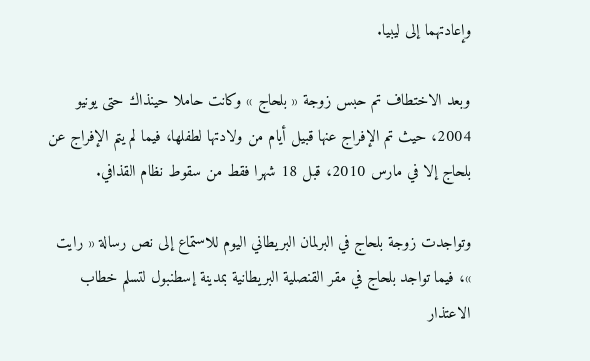وإعادتهما إلى ليبيا.

وبعد الاختطاف تم حبس زوجة « بلحاج » وكانت حاملا حينذاك حتى يونيو 2004، حيث تم الإفراج عنها قبيل أيام من ولادتها لطفلها، فيما لم يتم الإفراج عن بلحاج إلا في مارس 2010، قبل 18 شهرا فقط من سقوط نظام القذافي.

وتواجدت زوجة بلحاج في البرلمان البريطاني اليوم للاستماع إلى نص رسالة « رايت »، فيما تواجد بلحاج في مقر القنصلية البريطانية بمدينة إسطنبول لتسلم خطاب الاعتذار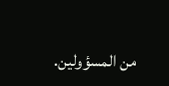من المسؤولين.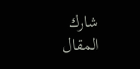شارك المقال